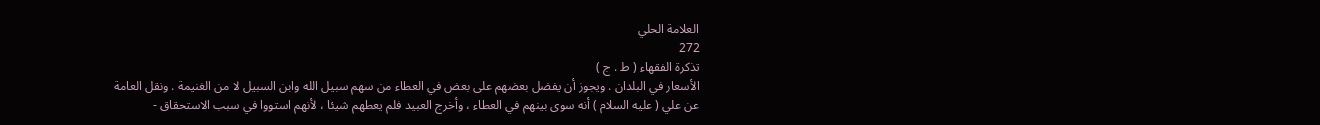العلامة الحلي
272
تذكرة الفقهاء ( ط . ج )
الأسعار في البلدان . ويجوز أن يفضل بعضهم على بعض في العطاء من سهم سبيل الله وابن السبيل لا من الغنيمة . ونقل العامة عن علي ( عليه السلام ) أنه سوى بينهم في العطاء ، وأخرج العبيد فلم يعطهم شيئا ، لأنهم استووا في سبب الاستحقاق -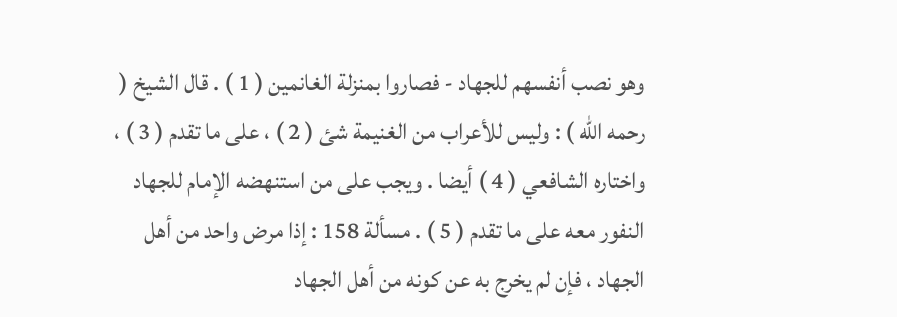وهو نصب أنفسهم للجهاد - فصاروا بمنزلة الغانمين ( 1 ) . قال الشيخ ( رحمه الله ) : وليس للأعراب من الغنيمة شئ ( 2 ) ، على ما تقدم ( 3 ) ، واختاره الشافعي ( 4 ) أيضا . ويجب على من استنهضه الإمام للجهاد النفور معه على ما تقدم ( 5 ) . مسألة 158 : إذا مرض واحد من أهل الجهاد ، فإن لم يخرج به عن كونه من أهل الجهاد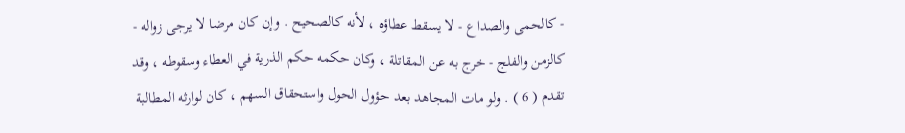- كالحمى والصداع - لا يسقط عطاؤه ، لأنه كالصحيح . وإن كان مرضا لا يرجى زواله - كالزمن والفلج - خرج به عن المقاتلة ، وكان حكمه حكم الذرية في العطاء وسقوطه ، وقد تقدم ( 6 ) . ولو مات المجاهد بعد حؤول الحول واستحقاق السهم ، كان لوارثه المطالبة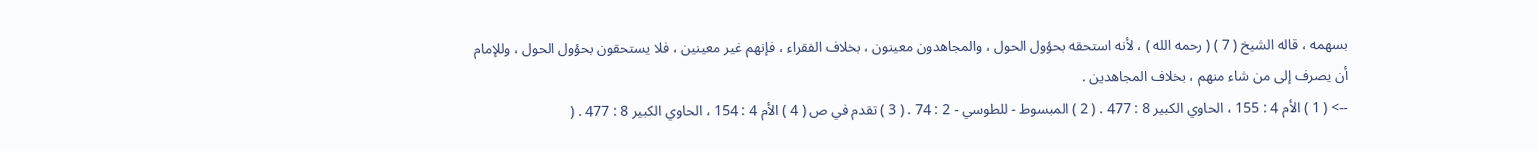بسهمه ، قاله الشيخ ( 7 ) ( رحمه الله ) ، لأنه استحقه بحؤول الحول ، والمجاهدون معينون ، بخلاف الفقراء ، فإنهم غير معينين ، فلا يستحقون بحؤول الحول ، وللإمام أن يصرف إلى من شاء منهم ، بخلاف المجاهدين .
--> ( 1 ) الأم 4 : 155 ، الحاوي الكبير 8 : 477 . ( 2 ) المبسوط - للطوسي - 2 : 74 . ( 3 ) تقدم في ص ( 4 ) الأم 4 : 154 ، الحاوي الكبير 8 : 477 . (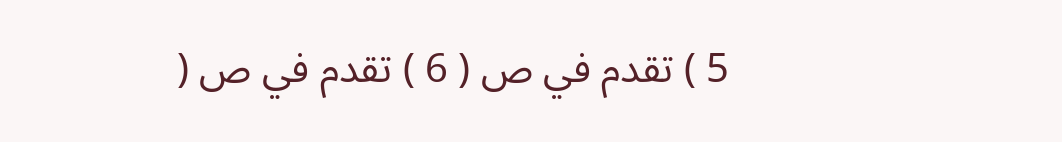5 ) تقدم في ص ( 6 ) تقدم في ص (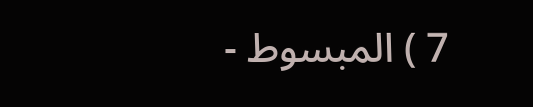7 ) المبسوط -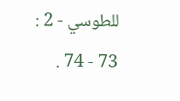للطوسي - 2 : 73 - 74 .